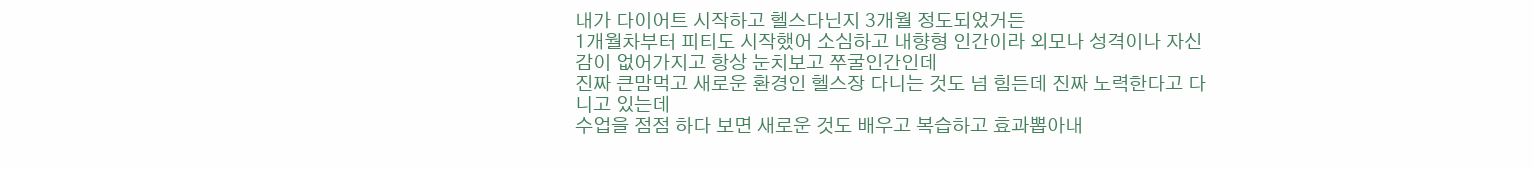내가 다이어트 시작하고 헬스다닌지 3개월 정도되었거든
1개월차부터 피티도 시작했어 소심하고 내향형 인간이라 외모나 성격이나 자신감이 없어가지고 항상 눈치보고 쭈굴인간인데
진짜 큰맘먹고 새로운 환경인 헬스장 다니는 것도 넘 힘든데 진짜 노력한다고 다니고 있는데
수업을 점점 하다 보면 새로운 것도 배우고 복습하고 효과뽑아내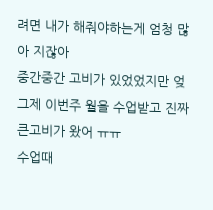려면 내가 해줘야하는게 엄청 많아 지잖아
중간중간 고비가 있었었지만 엊그제 이번주 월욜 수업받고 진짜 큰고비가 왔어 ㅠㅠ
수업때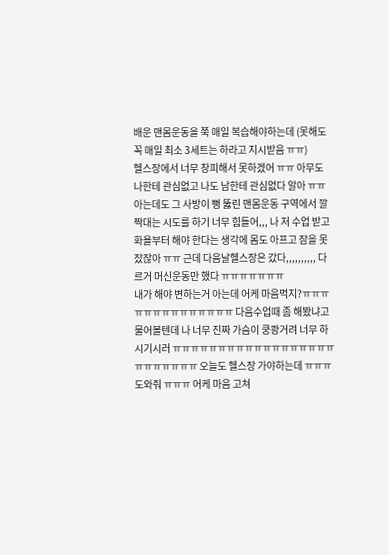배운 맨몸운동을 쭉 매일 복습해야하는데 (못해도 꼭 매일 최소 3세트는 하라고 지시받음 ㅠㅠ)
헬스장에서 너무 창피해서 못하겠어 ㅠㅠ 아무도 나한테 관심없고 나도 남한테 관심없다 알아 ㅠㅠ 아는데도 그 사방이 뻥 뚫린 맨몸운동 구역에서 깔짝대는 시도를 하기 너무 힘들어,,, 나 저 수업 받고 화욜부터 해야 한다는 생각에 몸도 아프고 잠을 못잤잖아 ㅠㅠ 근데 다음날헬스장은 갔다,,,,,,,,,, 다르거 머신운동만 했다 ㅠㅠㅠㅠㅠㅠㅠ
내가 해야 변하는거 아는데 어케 마음먹지?ㅠㅠㅠㅠㅠㅠㅠㅠㅠㅠㅠㅠㅠㅠ 다음수업때 좀 해봤냐고 물어볼텐데 나 너무 진짜 가슴이 쿵쾅거려 너무 하시기시러 ㅠㅠㅠㅠㅠㅠㅠㅠㅠㅠㅠㅠㅠㅠㅠㅠㅠㅠㅠㅠㅠㅠㅠㅠㅠ 오늘도 헬스장 가야하는데 ㅠㅠㅠ도와줘 ㅠㅠㅠ 어케 마음 고쳐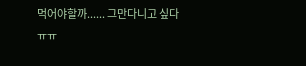먹어야할까...... 그만다니고 싶다 ㅠㅠ